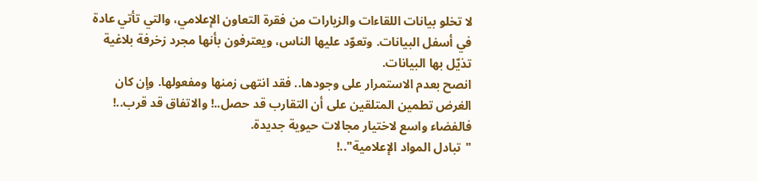لا تخلو بيانات اللقاءات والزيارات من فقرة التعاون الإعلامي، والتي تأتي عادة في أسفل البيانات. وتعوّد عليها الناس، ويعترفون بأنها مجرد زخرفة بلاغية تذيّل بها البيانات.
انصح بعدم الاستمرار على وجودها.. فقد انتهى زمنها ومفعولها. وإن كان الغرض تطمين المتلقين على أن التقارب قد حصل..! والاتفاق قد قرب..! فالفضاء واسع لاختيار مجالات حيوية جديدة.
"تبادل المواد الإعلامية"..!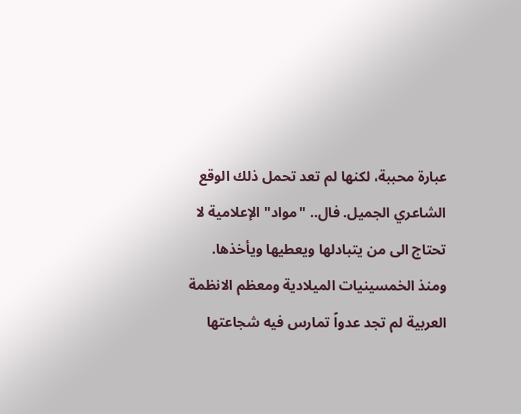عبارة محببة، لكنها لم تعد تحمل ذلك الوقع الشاعري الجميل. فال.. "مواد" الإعلامية لا تحتاج الى من يتبادلها ويعطيها ويأخذها.
ومنذ الخمسينيات الميلادية ومعظم الانظمة العربية لم تجد عدواً تمارس فيه شجاعتها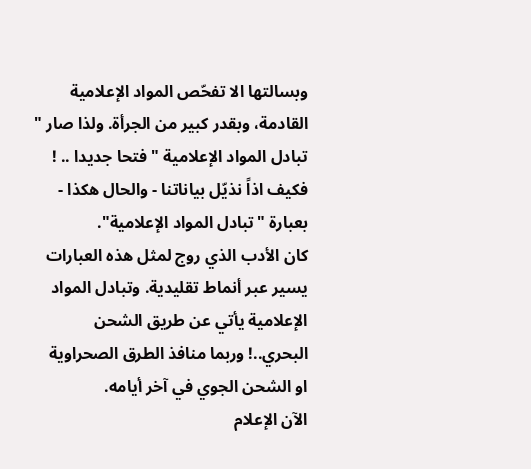وبسالتها الا تفحّص المواد الإعلامية القادمة، وبقدر كبير من الجرأة. ولذا صار " تبادل المواد الإعلامية " فتحا جديدا .. !
فكيف اذاً نذيّل بياناتنا - والحال هكذا - بعبارة "تبادل المواد الإعلامية".
كان الأدب الذي روج لمثل هذه العبارات يسير عبر أنماط تقليدية. وتبادل المواد الإعلامية يأتي عن طريق الشحن البحري..! وربما منافذ الطرق الصحراوية او الشحن الجوي في آخر أيامه.
الآن الإعلام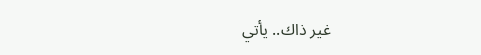غير ذاك.. يأتي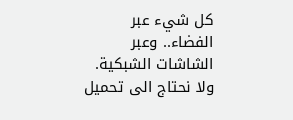كل شيء عبر الفضاء.. وعبر الشاشات الشبكية. ولا نحتاج الى تحميل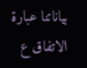بياناتنا عبارة الاتفاق ع